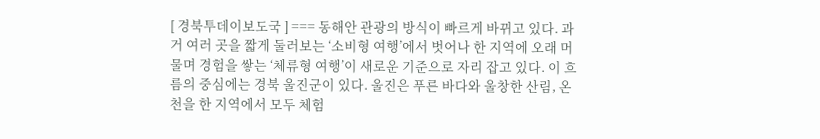[ 경북투데이보도국 ] === 동해안 관광의 방식이 빠르게 바뀌고 있다. 과거 여러 곳을 짧게 둘러보는 ‘소비형 여행’에서 벗어나 한 지역에 오래 머물며 경험을 쌓는 ‘체류형 여행’이 새로운 기준으로 자리 잡고 있다. 이 흐름의 중심에는 경북 울진군이 있다. 울진은 푸른 바다와 울창한 산림, 온천을 한 지역에서 모두 체험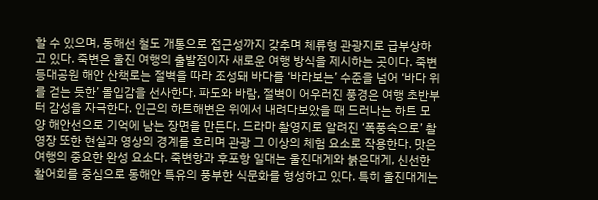할 수 있으며, 동해선 철도 개통으로 접근성까지 갖추며 체류형 관광지로 급부상하고 있다. 죽변은 울진 여행의 출발점이자 새로운 여행 방식을 제시하는 곳이다. 죽변등대공원 해안 산책로는 절벽을 따라 조성돼 바다를 ‘바라보는’ 수준을 넘어 ‘바다 위를 걷는 듯한’ 몰입감을 선사한다. 파도와 바람, 절벽이 어우러진 풍경은 여행 초반부터 감성을 자극한다. 인근의 하트해변은 위에서 내려다보았을 때 드러나는 하트 모양 해안선으로 기억에 남는 장면을 만든다. 드라마 촬영지로 알려진 ‘폭풍속으로’ 촬영장 또한 현실과 영상의 경계를 흐리며 관광 그 이상의 체험 요소로 작용한다. 맛은 여행의 중요한 완성 요소다. 죽변항과 후포항 일대는 울진대게와 붉은대게, 신선한 활어회를 중심으로 동해안 특유의 풍부한 식문화를 형성하고 있다. 특히 울진대게는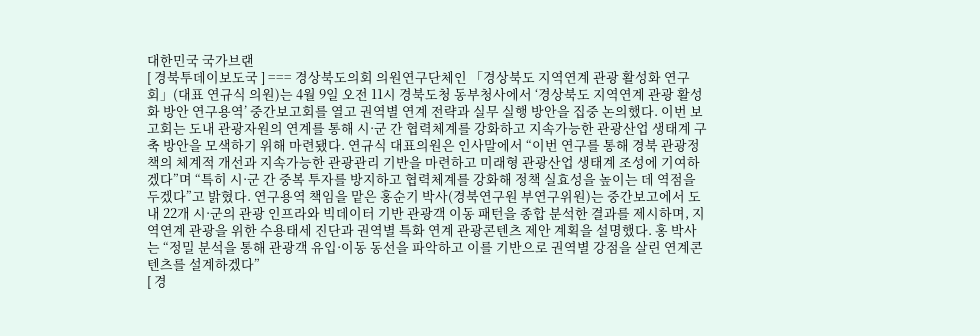대한민국 국가브랜
[ 경북투데이보도국 ] === 경상북도의회 의원연구단체인 「경상북도 지역연계 관광 활성화 연구회」(대표 연규식 의원)는 4월 9일 오전 11시 경북도청 동부청사에서 ‘경상북도 지역연계 관광 활성화 방안 연구용역’ 중간보고회를 열고 권역별 연계 전략과 실무 실행 방안을 집중 논의했다. 이번 보고회는 도내 관광자원의 연계를 통해 시·군 간 협력체계를 강화하고 지속가능한 관광산업 생태계 구축 방안을 모색하기 위해 마련됐다. 연규식 대표의원은 인사말에서 “이번 연구를 통해 경북 관광정책의 체계적 개선과 지속가능한 관광관리 기반을 마련하고 미래형 관광산업 생태계 조성에 기여하겠다”며 “특히 시·군 간 중복 투자를 방지하고 협력체계를 강화해 정책 실효성을 높이는 데 역점을 두겠다”고 밝혔다. 연구용역 책임을 맡은 홍순기 박사(경북연구원 부연구위원)는 중간보고에서 도내 22개 시·군의 관광 인프라와 빅데이터 기반 관광객 이동 패턴을 종합 분석한 결과를 제시하며, 지역연계 관광을 위한 수용태세 진단과 권역별 특화 연계 관광콘텐츠 제안 계획을 설명했다. 홍 박사는 “정밀 분석을 통해 관광객 유입·이동 동선을 파악하고 이를 기반으로 권역별 강점을 살린 연계콘텐츠를 설계하겠다”
[ 경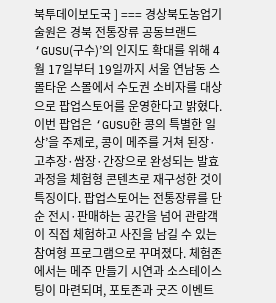북투데이보도국 ] === 경상북도농업기술원은 경북 전통장류 공동브랜드 ‘GUSU(구수)’의 인지도 확대를 위해 4월 17일부터 19일까지 서울 연남동 스몰타운 스몰에서 수도권 소비자를 대상으로 팝업스토어를 운영한다고 밝혔다. 이번 팝업은 ‘GUSU한 콩의 특별한 일상’을 주제로, 콩이 메주를 거쳐 된장·고추장·쌈장·간장으로 완성되는 발효 과정을 체험형 콘텐츠로 재구성한 것이 특징이다. 팝업스토어는 전통장류를 단순 전시·판매하는 공간을 넘어 관람객이 직접 체험하고 사진을 남길 수 있는 참여형 프로그램으로 꾸며졌다. 체험존에서는 메주 만들기 시연과 소스테이스팅이 마련되며, 포토존과 굿즈 이벤트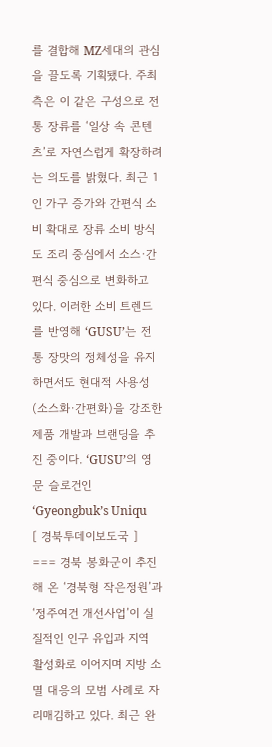를 결합해 MZ세대의 관심을 끌도록 기획됐다. 주최 측은 이 같은 구성으로 전통 장류를 ‘일상 속 콘텐츠’로 자연스럽게 확장하려는 의도를 밝혔다. 최근 1인 가구 증가와 간편식 소비 확대로 장류 소비 방식도 조리 중심에서 소스·간편식 중심으로 변화하고 있다. 이러한 소비 트렌드를 반영해 ‘GUSU’는 전통 장맛의 정체성을 유지하면서도 현대적 사용성(소스화·간편화)을 강조한 제품 개발과 브랜딩을 추진 중이다. ‘GUSU’의 영문 슬로건인 ‘Gyeongbuk’s Uniqu
[ 경북투데이보도국 ] === 경북 봉화군이 추진해 온 ‘경북형 작은정원’과 ‘정주여건 개선사업’이 실질적인 인구 유입과 지역 활성화로 이어지며 지방 소멸 대응의 모범 사례로 자리매김하고 있다. 최근 완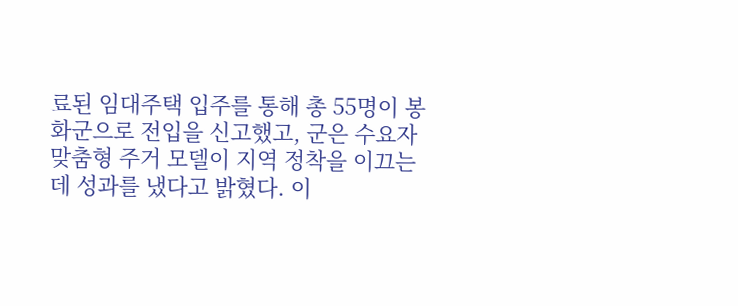료된 임대주택 입주를 통해 총 55명이 봉화군으로 전입을 신고했고, 군은 수요자 맞춤형 주거 모델이 지역 정착을 이끄는 데 성과를 냈다고 밝혔다. 이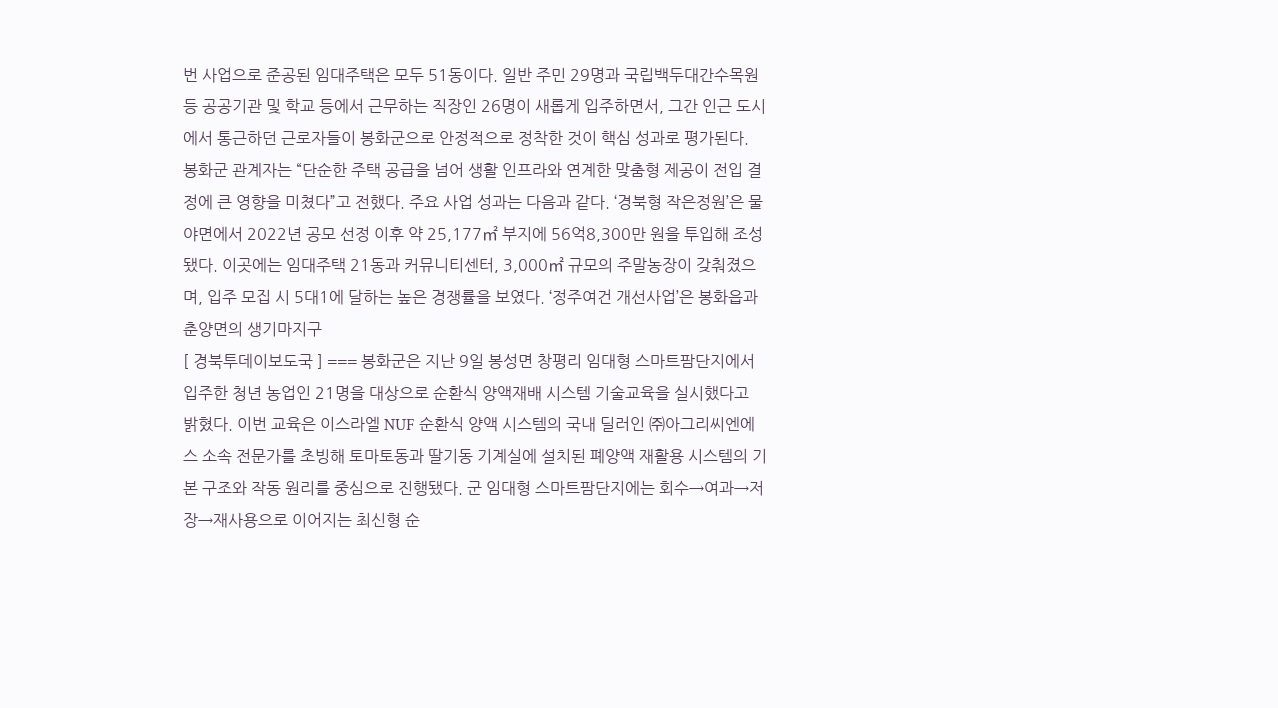번 사업으로 준공된 임대주택은 모두 51동이다. 일반 주민 29명과 국립백두대간수목원 등 공공기관 및 학교 등에서 근무하는 직장인 26명이 새롭게 입주하면서, 그간 인근 도시에서 통근하던 근로자들이 봉화군으로 안정적으로 정착한 것이 핵심 성과로 평가된다. 봉화군 관계자는 “단순한 주택 공급을 넘어 생활 인프라와 연계한 맞춤형 제공이 전입 결정에 큰 영향을 미쳤다”고 전했다. 주요 사업 성과는 다음과 같다. ‘경북형 작은정원’은 물야면에서 2022년 공모 선정 이후 약 25,177㎡ 부지에 56억8,300만 원을 투입해 조성됐다. 이곳에는 임대주택 21동과 커뮤니티센터, 3,000㎡ 규모의 주말농장이 갖춰졌으며, 입주 모집 시 5대1에 달하는 높은 경쟁률을 보였다. ‘정주여건 개선사업’은 봉화읍과 춘양면의 생기마지구
[ 경북투데이보도국 ] === 봉화군은 지난 9일 봉성면 창평리 임대형 스마트팜단지에서 입주한 청년 농업인 21명을 대상으로 순환식 양액재배 시스템 기술교육을 실시했다고 밝혔다. 이번 교육은 이스라엘 NUF 순환식 양액 시스템의 국내 딜러인 ㈜아그리씨엔에스 소속 전문가를 초빙해 토마토동과 딸기동 기계실에 설치된 폐양액 재활용 시스템의 기본 구조와 작동 원리를 중심으로 진행됐다. 군 임대형 스마트팜단지에는 회수→여과→저장→재사용으로 이어지는 최신형 순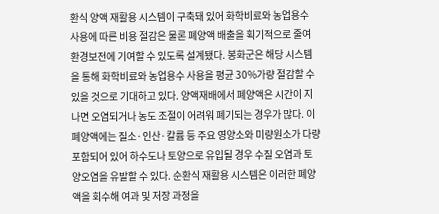환식 양액 재활용 시스템이 구축돼 있어 화학비료와 농업용수 사용에 따른 비용 절감은 물론 폐양액 배출을 획기적으로 줄여 환경보전에 기여할 수 있도록 설계됐다. 봉화군은 해당 시스템을 통해 화학비료와 농업용수 사용을 평균 30%가량 절감할 수 있을 것으로 기대하고 있다. 양액재배에서 폐양액은 시간이 지나면 오염되거나 농도 조절이 어려워 폐기되는 경우가 많다. 이 폐양액에는 질소·인산·칼륨 등 주요 영양소와 미량원소가 다량 포함되어 있어 하수도나 토양으로 유입될 경우 수질 오염과 토양오염을 유발할 수 있다. 순환식 재활용 시스템은 이러한 폐양액을 회수해 여과 및 저장 과정을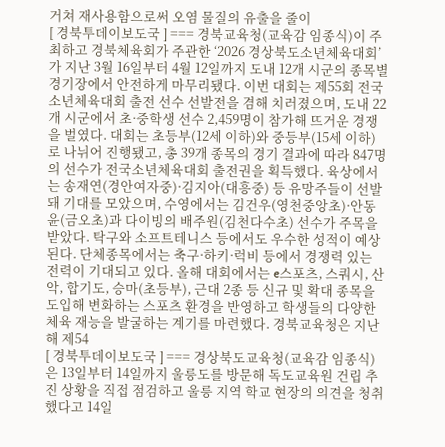거쳐 재사용함으로써 오염 물질의 유출을 줄이
[ 경북투데이보도국 ] === 경북교육청(교육감 임종식)이 주최하고 경북체육회가 주관한 ‘2026 경상북도소년체육대회’가 지난 3월 16일부터 4월 12일까지 도내 12개 시군의 종목별 경기장에서 안전하게 마무리됐다. 이번 대회는 제55회 전국소년체육대회 출전 선수 선발전을 겸해 치러졌으며, 도내 22개 시군에서 초·중학생 선수 2,459명이 참가해 뜨거운 경쟁을 벌였다. 대회는 초등부(12세 이하)와 중등부(15세 이하)로 나뉘어 진행됐고, 총 39개 종목의 경기 결과에 따라 847명의 선수가 전국소년체육대회 출전권을 획득했다. 육상에서는 송재연(경안여자중)·김지아(대흥중) 등 유망주들이 선발돼 기대를 모았으며, 수영에서는 김건우(영천중앙초)·안동윤(금오초)과 다이빙의 배주원(김천다수초) 선수가 주목을 받았다. 탁구와 소프트테니스 등에서도 우수한 성적이 예상된다. 단체종목에서는 축구·하키·럭비 등에서 경쟁력 있는 전력이 기대되고 있다. 올해 대회에서는 e스포츠, 스쿼시, 산악, 합기도, 승마(초등부), 근대 2종 등 신규 및 확대 종목을 도입해 변화하는 스포츠 환경을 반영하고 학생들의 다양한 체육 재능을 발굴하는 계기를 마련했다. 경북교육청은 지난해 제54
[ 경북투데이보도국 ] === 경상북도교육청(교육감 임종식)은 13일부터 14일까지 울릉도를 방문해 독도교육원 건립 추진 상황을 직접 점검하고 울릉 지역 학교 현장의 의견을 청취했다고 14일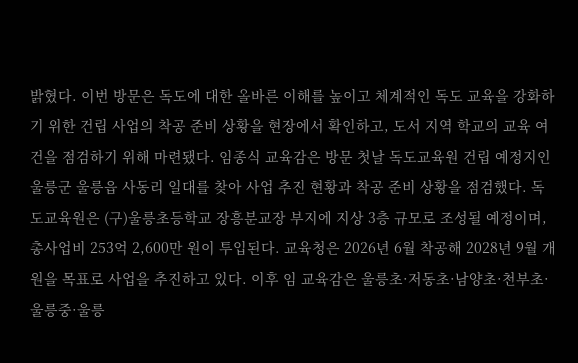밝혔다. 이번 방문은 독도에 대한 올바른 이해를 높이고 체계적인 독도 교육을 강화하기 위한 건립 사업의 착공 준비 상황을 현장에서 확인하고, 도서 지역 학교의 교육 여건을 점검하기 위해 마련됐다. 임종식 교육감은 방문 첫날 독도교육원 건립 예정지인 울릉군 울릉읍 사동리 일대를 찾아 사업 추진 현황과 착공 준비 상황을 점검했다. 독도교육원은 (구)울릉초등학교 장흥분교장 부지에 지상 3층 규모로 조성될 예정이며, 총사업비 253억 2,600만 원이 투입된다. 교육청은 2026년 6월 착공해 2028년 9월 개원을 목표로 사업을 추진하고 있다. 이후 임 교육감은 울릉초·저동초·남양초·천부초·울릉중·울릉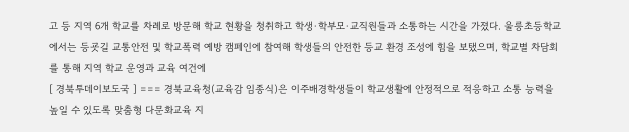고 등 지역 6개 학교를 차례로 방문해 학교 현황을 청취하고 학생·학부모·교직원들과 소통하는 시간을 가졌다. 울릉초등학교에서는 등굣길 교통안전 및 학교폭력 예방 캠페인에 참여해 학생들의 안전한 등교 환경 조성에 힘을 보탰으며, 학교별 차담회를 통해 지역 학교 운영과 교육 여건에
[ 경북투데이보도국 ] === 경북교육청(교육감 임종식)은 이주배경학생들이 학교생활에 안정적으로 적응하고 소통 능력을 높일 수 있도록 맞춤형 다문화교육 지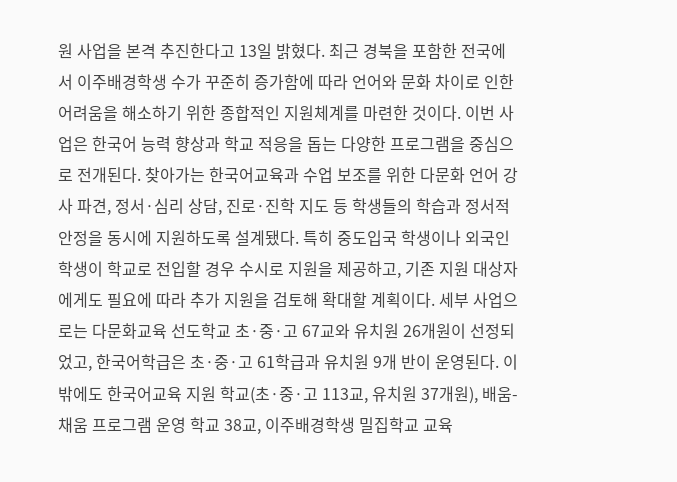원 사업을 본격 추진한다고 13일 밝혔다. 최근 경북을 포함한 전국에서 이주배경학생 수가 꾸준히 증가함에 따라 언어와 문화 차이로 인한 어려움을 해소하기 위한 종합적인 지원체계를 마련한 것이다. 이번 사업은 한국어 능력 향상과 학교 적응을 돕는 다양한 프로그램을 중심으로 전개된다. 찾아가는 한국어교육과 수업 보조를 위한 다문화 언어 강사 파견, 정서·심리 상담, 진로·진학 지도 등 학생들의 학습과 정서적 안정을 동시에 지원하도록 설계됐다. 특히 중도입국 학생이나 외국인 학생이 학교로 전입할 경우 수시로 지원을 제공하고, 기존 지원 대상자에게도 필요에 따라 추가 지원을 검토해 확대할 계획이다. 세부 사업으로는 다문화교육 선도학교 초·중·고 67교와 유치원 26개원이 선정되었고, 한국어학급은 초·중·고 61학급과 유치원 9개 반이 운영된다. 이 밖에도 한국어교육 지원 학교(초·중·고 113교, 유치원 37개원), 배움-채움 프로그램 운영 학교 38교, 이주배경학생 밀집학교 교육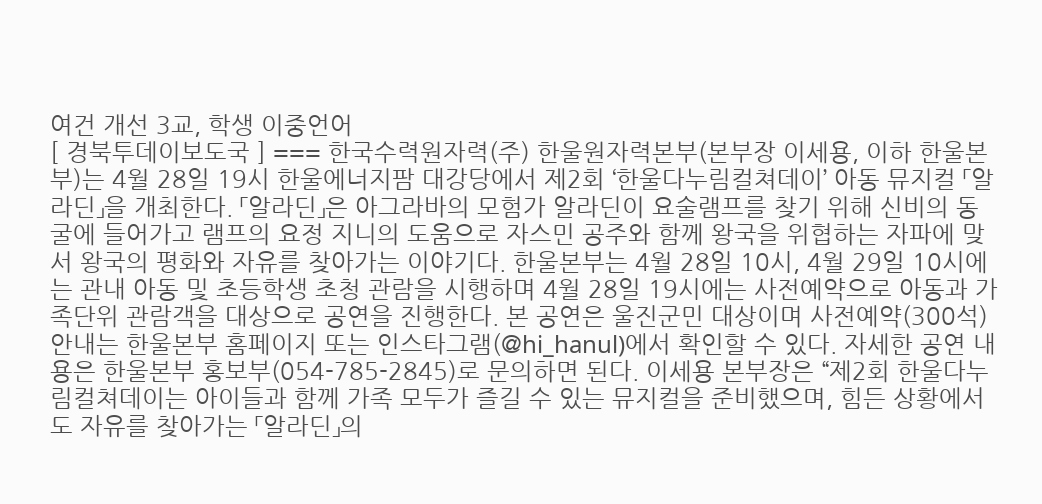여건 개선 3교, 학생 이중언어
[ 경북투데이보도국 ] === 한국수력원자력(주) 한울원자력본부(본부장 이세용, 이하 한울본부)는 4월 28일 19시 한울에너지팜 대강당에서 제2회 ‘한울다누림컬쳐데이’ 아동 뮤지컬 「알라딘」을 개최한다. 「알라딘」은 아그라바의 모험가 알라딘이 요술램프를 찾기 위해 신비의 동굴에 들어가고 램프의 요정 지니의 도움으로 자스민 공주와 함께 왕국을 위협하는 자파에 맞서 왕국의 평화와 자유를 찾아가는 이야기다. 한울본부는 4월 28일 10시, 4월 29일 10시에는 관내 아동 및 초등학생 초청 관람을 시행하며 4월 28일 19시에는 사전예약으로 아동과 가족단위 관람객을 대상으로 공연을 진행한다. 본 공연은 울진군민 대상이며 사전예약(300석) 안내는 한울본부 홈페이지 또는 인스타그램(@hi_hanul)에서 확인할 수 있다. 자세한 공연 내용은 한울본부 홍보부(054-785-2845)로 문의하면 된다. 이세용 본부장은 “제2회 한울다누림컬쳐데이는 아이들과 함께 가족 모두가 즐길 수 있는 뮤지컬을 준비했으며, 힘든 상황에서도 자유를 찾아가는 「알라딘」의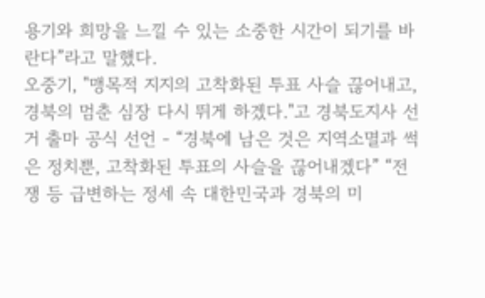용기와 희망을 느낄 수 있는 소중한 시간이 되기를 바란다”라고 말했다.
오중기, "맹목적 지지의 고착화된 투표 사슬 끊어내고, 경북의 멈춘 심장 다시 뛰게 하겠다."고 경북도지사 선거 출마 공식 선언 - “경북에 남은 것은 지역소멸과 썩은 정치뿐, 고착화된 투표의 사슬을 끊어내겠다” “전쟁 등 급변하는 정세 속 대한민국과 경북의 미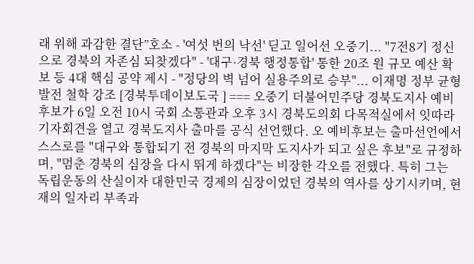래 위해 과감한 결단”호소 - '여섯 번의 낙선' 딛고 일어선 오중기... "7전8기 정신으로 경북의 자존심 되찾겠다" - '대구·경북 행정통합' 통한 20조 원 규모 예산 확보 등 4대 핵심 공약 제시 - "정당의 벽 넘어 실용주의로 승부"... 이재명 정부 균형발전 철학 강조 [경북투데이보도국 ] === 오중기 더불어민주당 경북도지사 예비후보가 6일 오전 10시 국회 소통관과 오후 3시 경북도의회 다목적실에서 잇따라 기자회견을 열고 경북도지사 출마를 공식 선언했다. 오 예비후보는 출마선언에서 스스로를 "대구와 통합되기 전 경북의 마지막 도지사가 되고 싶은 후보"로 규정하며, "멈춘 경북의 심장을 다시 뛰게 하겠다"는 비장한 각오를 전했다. 특히 그는 독립운동의 산실이자 대한민국 경제의 심장이었던 경북의 역사를 상기시키며, 현재의 일자리 부족과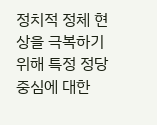정치적 정체 현상을 극복하기 위해 특정 정당 중심에 대한